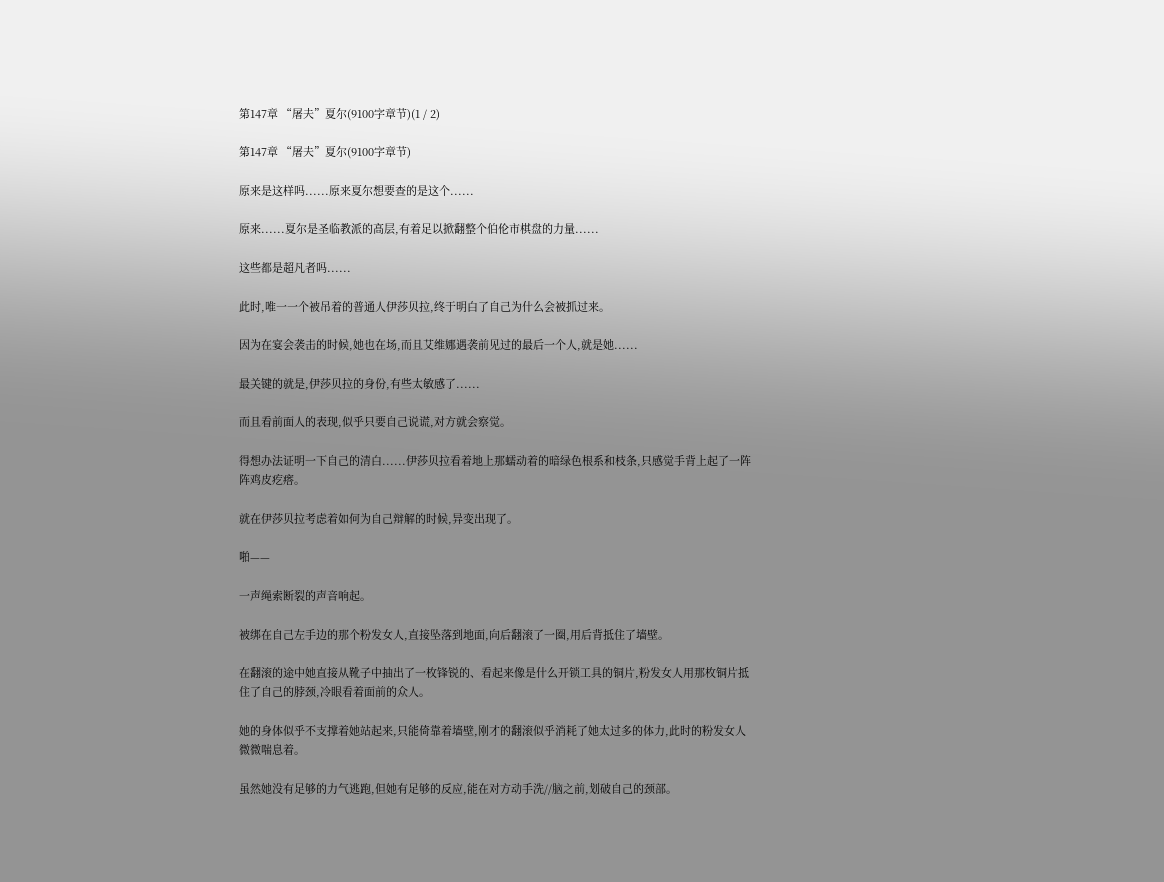第147章 “屠夫”夏尔(9100字章节)(1 / 2)

第147章 “屠夫”夏尔(9100字章节)

原来是这样吗......原来夏尔想要查的是这个......

原来......夏尔是圣临教派的高层,有着足以掀翻整个伯伦市棋盘的力量......

这些都是超凡者吗......

此时,唯一一个被吊着的普通人伊莎贝拉,终于明白了自己为什么会被抓过来。

因为在宴会袭击的时候,她也在场,而且艾维娜遇袭前见过的最后一个人,就是她......

最关键的就是,伊莎贝拉的身份,有些太敏感了......

而且看前面人的表现,似乎只要自己说谎,对方就会察觉。

得想办法证明一下自己的清白......伊莎贝拉看着地上那蠕动着的暗绿色根系和枝条,只感觉手背上起了一阵阵鸡皮疙瘩。

就在伊莎贝拉考虑着如何为自己辩解的时候,异变出现了。

啪——

一声绳索断裂的声音响起。

被绑在自己左手边的那个粉发女人,直接坠落到地面,向后翻滚了一圈,用后背抵住了墙壁。

在翻滚的途中她直接从靴子中抽出了一枚锋锐的、看起来像是什么开锁工具的铜片,粉发女人用那枚铜片抵住了自己的脖颈,冷眼看着面前的众人。

她的身体似乎不支撑着她站起来,只能倚靠着墙壁,刚才的翻滚似乎消耗了她太过多的体力,此时的粉发女人微微喘息着。

虽然她没有足够的力气逃跑,但她有足够的反应,能在对方动手洗//脑之前,划破自己的颈部。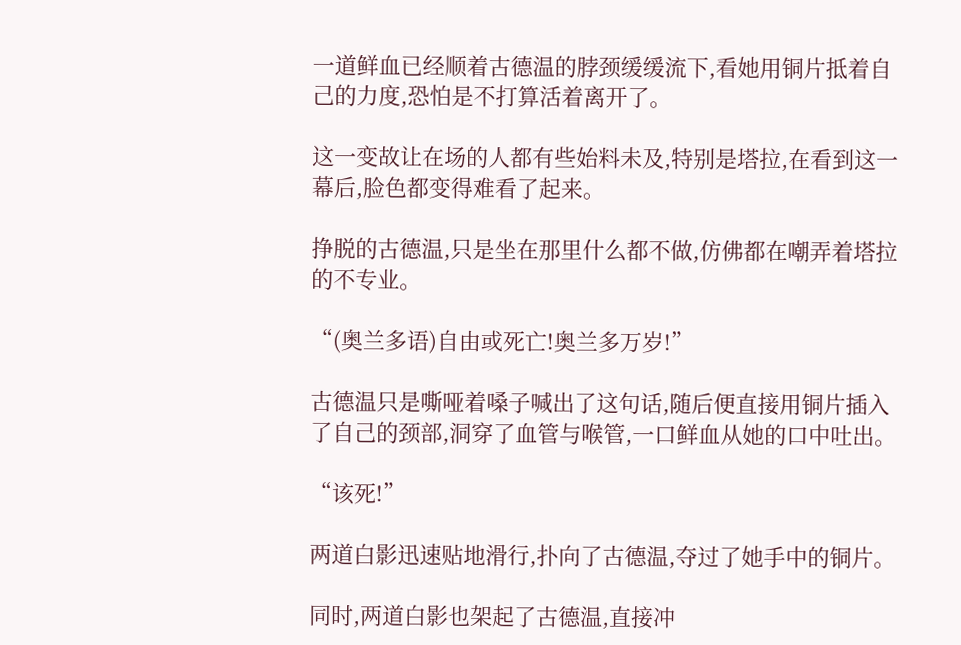一道鲜血已经顺着古德温的脖颈缓缓流下,看她用铜片抵着自己的力度,恐怕是不打算活着离开了。

这一变故让在场的人都有些始料未及,特别是塔拉,在看到这一幕后,脸色都变得难看了起来。

挣脱的古德温,只是坐在那里什么都不做,仿佛都在嘲弄着塔拉的不专业。

“(奥兰多语)自由或死亡!奥兰多万岁!”

古德温只是嘶哑着嗓子喊出了这句话,随后便直接用铜片插入了自己的颈部,洞穿了血管与喉管,一口鲜血从她的口中吐出。

“该死!”

两道白影迅速贴地滑行,扑向了古德温,夺过了她手中的铜片。

同时,两道白影也架起了古德温,直接冲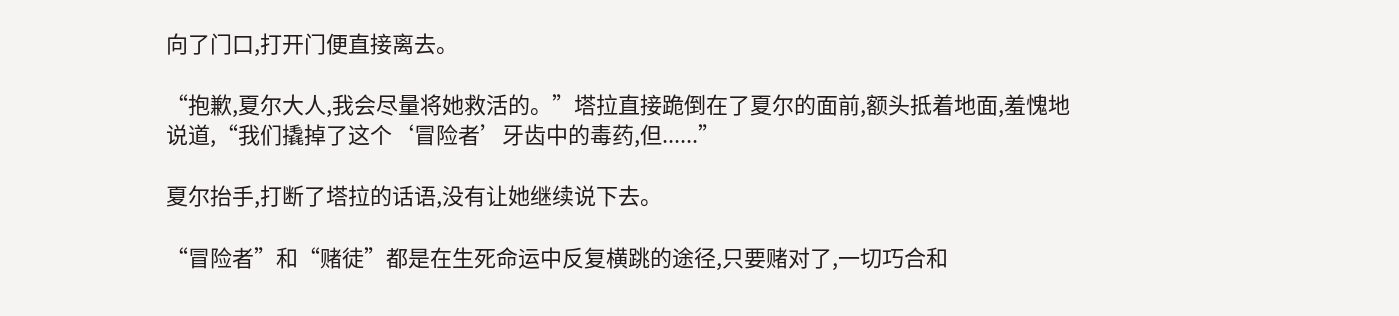向了门口,打开门便直接离去。

“抱歉,夏尔大人,我会尽量将她救活的。”塔拉直接跪倒在了夏尔的面前,额头抵着地面,羞愧地说道,“我们撬掉了这个‘冒险者’牙齿中的毒药,但......”

夏尔抬手,打断了塔拉的话语,没有让她继续说下去。

“冒险者”和“赌徒”都是在生死命运中反复横跳的途径,只要赌对了,一切巧合和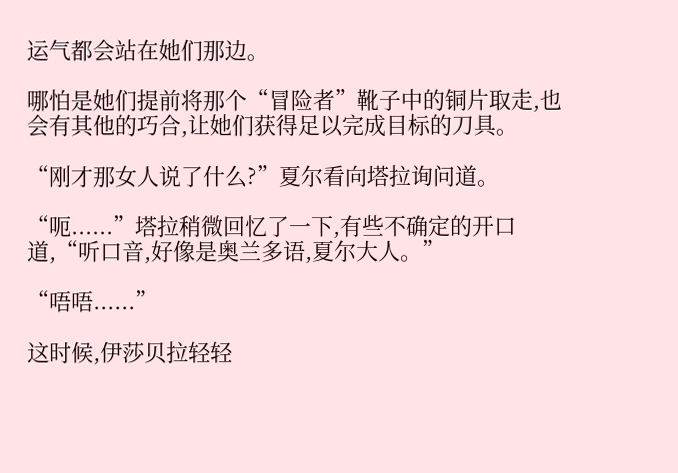运气都会站在她们那边。

哪怕是她们提前将那个“冒险者”靴子中的铜片取走,也会有其他的巧合,让她们获得足以完成目标的刀具。

“刚才那女人说了什么?”夏尔看向塔拉询问道。

“呃......”塔拉稍微回忆了一下,有些不确定的开口道,“听口音,好像是奥兰多语,夏尔大人。”

“唔唔......”

这时候,伊莎贝拉轻轻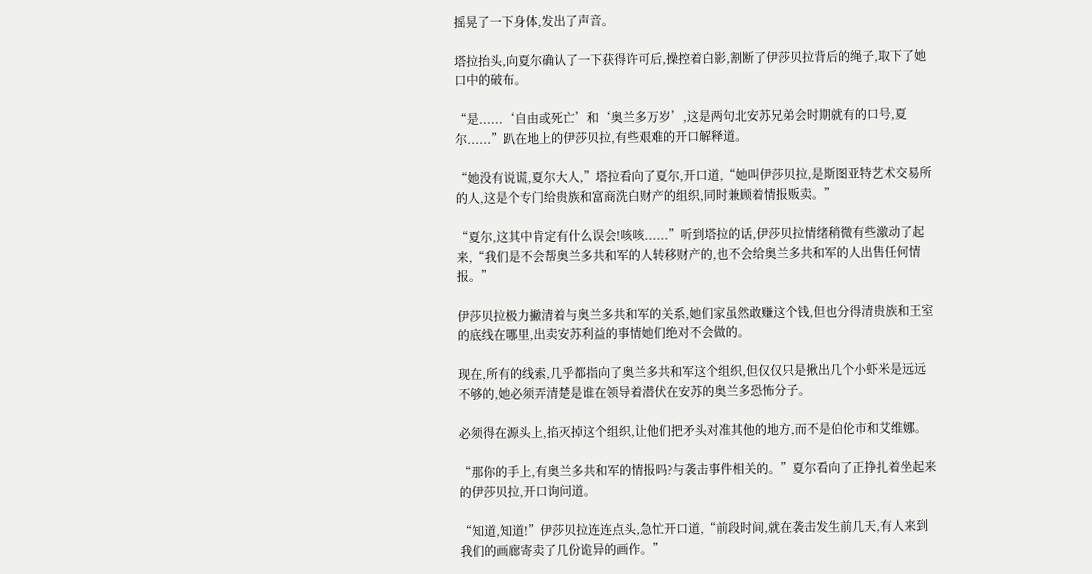摇晃了一下身体,发出了声音。

塔拉抬头,向夏尔确认了一下获得许可后,操控着白影,割断了伊莎贝拉背后的绳子,取下了她口中的破布。

“是......‘自由或死亡’和‘奥兰多万岁’,这是两句北安苏兄弟会时期就有的口号,夏尔......”趴在地上的伊莎贝拉,有些艰难的开口解释道。

“她没有说谎,夏尔大人,”塔拉看向了夏尔,开口道,“她叫伊莎贝拉,是斯图亚特艺术交易所的人,这是个专门给贵族和富商洗白财产的组织,同时兼顾着情报贩卖。”

“夏尔,这其中肯定有什么误会!咳咳......”听到塔拉的话,伊莎贝拉情绪稍微有些激动了起来,“我们是不会帮奥兰多共和军的人转移财产的,也不会给奥兰多共和军的人出售任何情报。”

伊莎贝拉极力撇清着与奥兰多共和军的关系,她们家虽然敢赚这个钱,但也分得清贵族和王室的底线在哪里,出卖安苏利益的事情她们绝对不会做的。

现在,所有的线索,几乎都指向了奥兰多共和军这个组织,但仅仅只是揪出几个小虾米是远远不够的,她必须弄清楚是谁在领导着潜伏在安苏的奥兰多恐怖分子。

必须得在源头上,掐灭掉这个组织,让他们把矛头对准其他的地方,而不是伯伦市和艾维娜。

“那你的手上,有奥兰多共和军的情报吗?与袭击事件相关的。”夏尔看向了正挣扎着坐起来的伊莎贝拉,开口询问道。

“知道,知道!”伊莎贝拉连连点头,急忙开口道,“前段时间,就在袭击发生前几天,有人来到我们的画廊寄卖了几份诡异的画作。”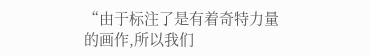“由于标注了是有着奇特力量的画作,所以我们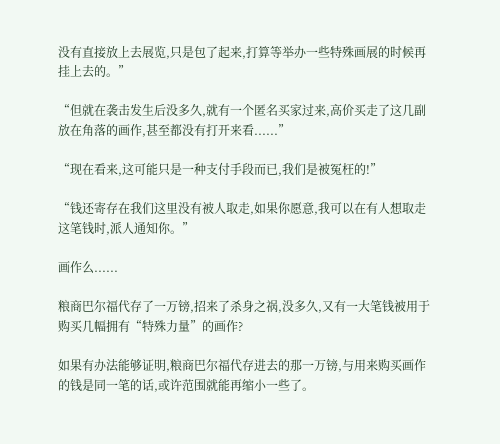没有直接放上去展览,只是包了起来,打算等举办一些特殊画展的时候再挂上去的。”

“但就在袭击发生后没多久,就有一个匿名买家过来,高价买走了这几副放在角落的画作,甚至都没有打开来看......”

“现在看来,这可能只是一种支付手段而已,我们是被冤枉的!”

“钱还寄存在我们这里没有被人取走,如果你愿意,我可以在有人想取走这笔钱时,派人通知你。”

画作么......

粮商巴尔福代存了一万镑,招来了杀身之祸,没多久,又有一大笔钱被用于购买几幅拥有“特殊力量”的画作?

如果有办法能够证明,粮商巴尔福代存进去的那一万镑,与用来购买画作的钱是同一笔的话,或许范围就能再缩小一些了。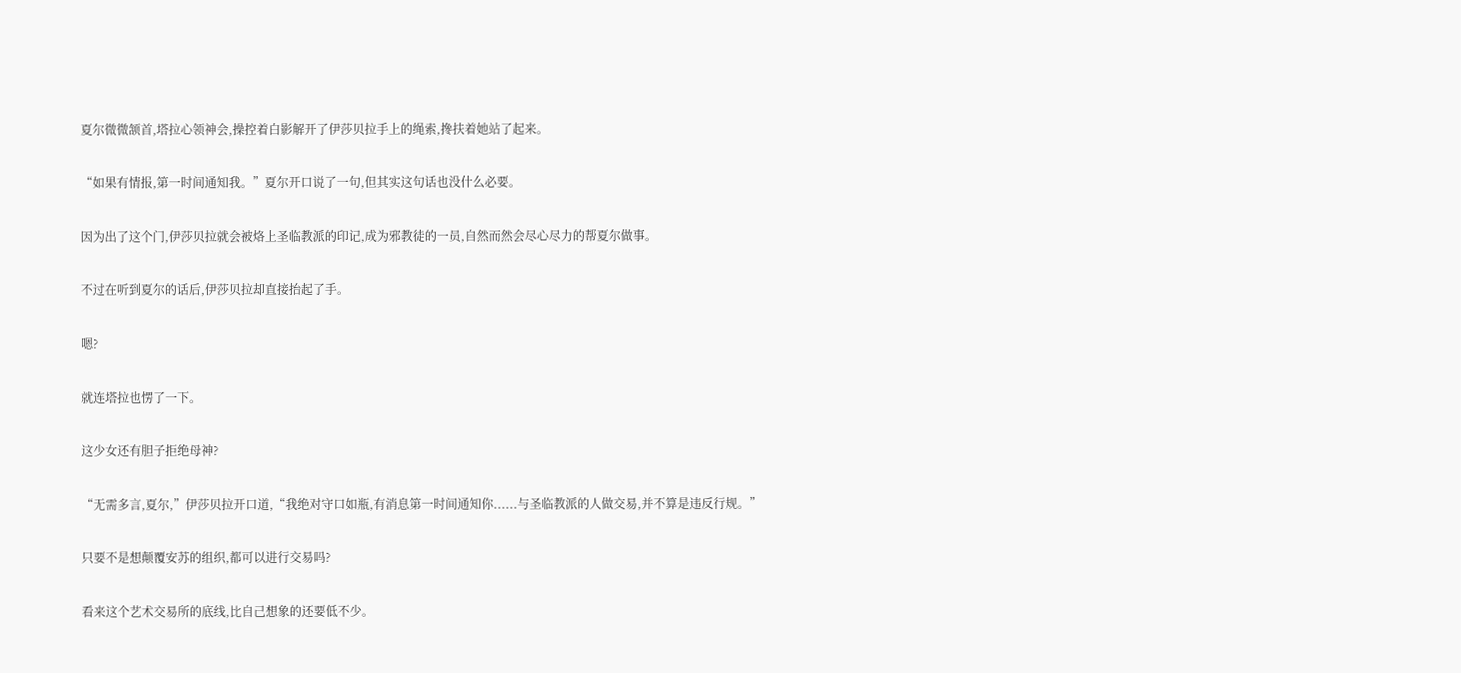夏尔微微颔首,塔拉心领神会,操控着白影解开了伊莎贝拉手上的绳索,搀扶着她站了起来。

“如果有情报,第一时间通知我。”夏尔开口说了一句,但其实这句话也没什么必要。

因为出了这个门,伊莎贝拉就会被烙上圣临教派的印记,成为邪教徒的一员,自然而然会尽心尽力的帮夏尔做事。

不过在听到夏尔的话后,伊莎贝拉却直接抬起了手。

嗯?

就连塔拉也愣了一下。

这少女还有胆子拒绝母神?

“无需多言,夏尔,”伊莎贝拉开口道,“我绝对守口如瓶,有消息第一时间通知你......与圣临教派的人做交易,并不算是违反行规。”

只要不是想颠覆安苏的组织,都可以进行交易吗?

看来这个艺术交易所的底线,比自己想象的还要低不少。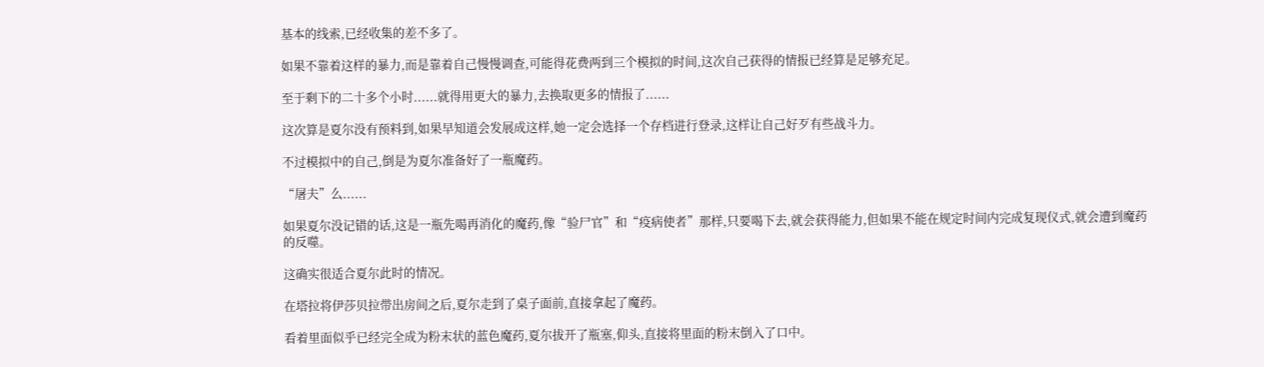基本的线索,已经收集的差不多了。

如果不靠着这样的暴力,而是靠着自己慢慢调查,可能得花费两到三个模拟的时间,这次自己获得的情报已经算是足够充足。

至于剩下的二十多个小时......就得用更大的暴力,去换取更多的情报了......

这次算是夏尔没有预料到,如果早知道会发展成这样,她一定会选择一个存档进行登录,这样让自己好歹有些战斗力。

不过模拟中的自己,倒是为夏尔准备好了一瓶魔药。

“屠夫”么......

如果夏尔没记错的话,这是一瓶先喝再消化的魔药,像“验尸官”和“疫病使者”那样,只要喝下去,就会获得能力,但如果不能在规定时间内完成复现仪式,就会遭到魔药的反噬。

这确实很适合夏尔此时的情况。

在塔拉将伊莎贝拉带出房间之后,夏尔走到了桌子面前,直接拿起了魔药。

看着里面似乎已经完全成为粉末状的蓝色魔药,夏尔拔开了瓶塞,仰头,直接将里面的粉末倒入了口中。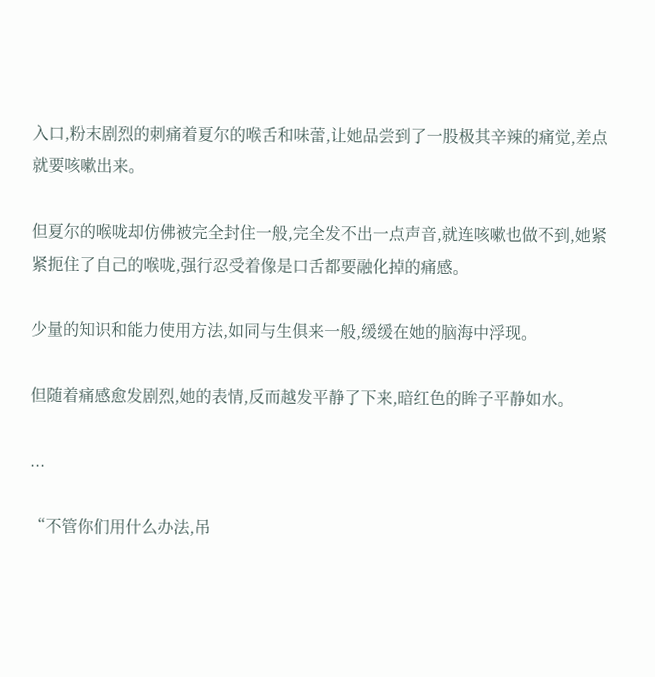入口,粉末剧烈的刺痛着夏尔的喉舌和味蕾,让她品尝到了一股极其辛辣的痛觉,差点就要咳嗽出来。

但夏尔的喉咙却仿佛被完全封住一般,完全发不出一点声音,就连咳嗽也做不到,她紧紧扼住了自己的喉咙,强行忍受着像是口舌都要融化掉的痛感。

少量的知识和能力使用方法,如同与生俱来一般,缓缓在她的脑海中浮现。

但随着痛感愈发剧烈,她的表情,反而越发平静了下来,暗红色的眸子平静如水。

...

“不管你们用什么办法,吊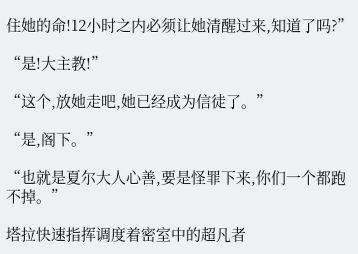住她的命!12小时之内必须让她清醒过来,知道了吗?”

“是!大主教!”

“这个,放她走吧,她已经成为信徒了。”

“是,阁下。”

“也就是夏尔大人心善,要是怪罪下来,你们一个都跑不掉。”

塔拉快速指挥调度着密室中的超凡者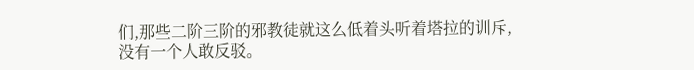们,那些二阶三阶的邪教徒就这么低着头听着塔拉的训斥,没有一个人敢反驳。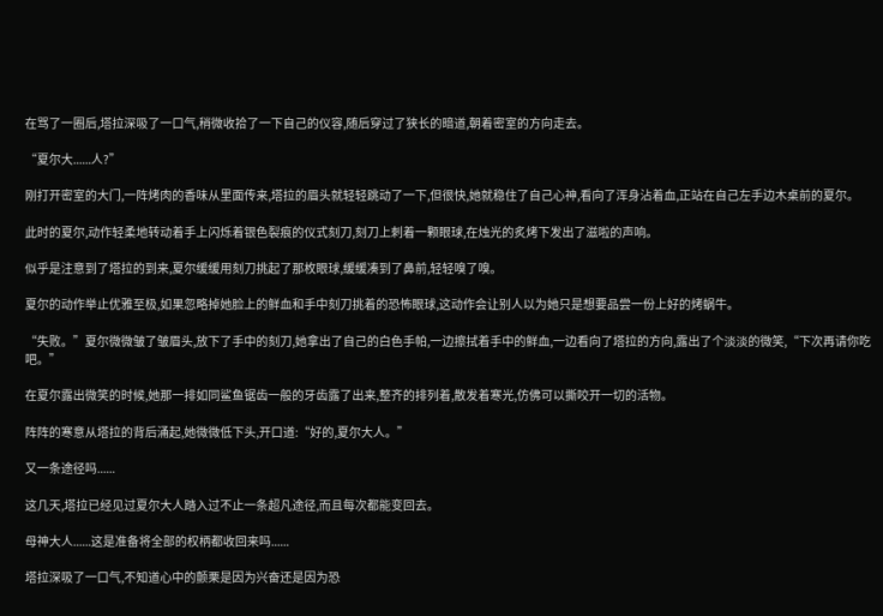在骂了一圈后,塔拉深吸了一口气,稍微收拾了一下自己的仪容,随后穿过了狭长的暗道,朝着密室的方向走去。

“夏尔大......人?”

刚打开密室的大门,一阵烤肉的香味从里面传来,塔拉的眉头就轻轻跳动了一下,但很快,她就稳住了自己心神,看向了浑身沾着血,正站在自己左手边木桌前的夏尔。

此时的夏尔,动作轻柔地转动着手上闪烁着银色裂痕的仪式刻刀,刻刀上刺着一颗眼球,在烛光的炙烤下发出了滋啦的声响。

似乎是注意到了塔拉的到来,夏尔缓缓用刻刀挑起了那枚眼球,缓缓凑到了鼻前,轻轻嗅了嗅。

夏尔的动作举止优雅至极,如果忽略掉她脸上的鲜血和手中刻刀挑着的恐怖眼球,这动作会让别人以为她只是想要品尝一份上好的烤蜗牛。

“失败。”夏尔微微皱了皱眉头,放下了手中的刻刀,她拿出了自己的白色手帕,一边擦拭着手中的鲜血,一边看向了塔拉的方向,露出了个淡淡的微笑,“下次再请你吃吧。”

在夏尔露出微笑的时候,她那一排如同鲨鱼锯齿一般的牙齿露了出来,整齐的排列着,散发着寒光,仿佛可以撕咬开一切的活物。

阵阵的寒意从塔拉的背后涌起,她微微低下头,开口道:“好的,夏尔大人。”

又一条途径吗......

这几天,塔拉已经见过夏尔大人踏入过不止一条超凡途径,而且每次都能变回去。

母神大人......这是准备将全部的权柄都收回来吗......

塔拉深吸了一口气,不知道心中的颤栗是因为兴奋还是因为恐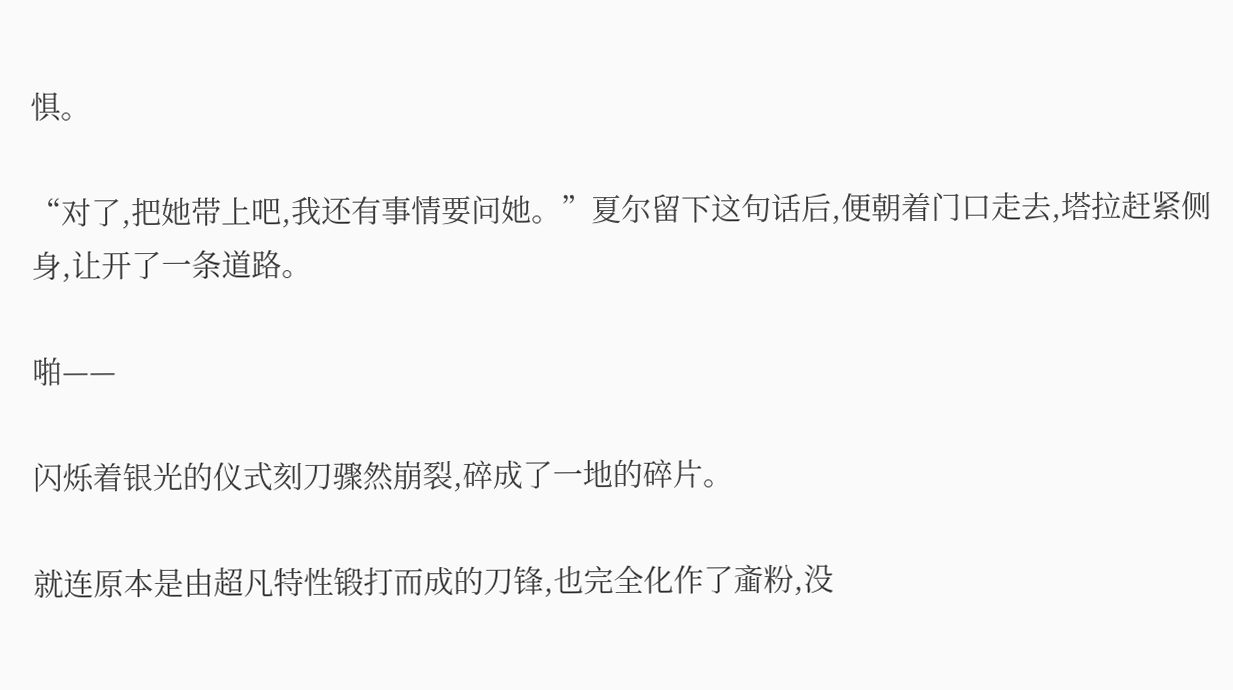惧。

“对了,把她带上吧,我还有事情要问她。”夏尔留下这句话后,便朝着门口走去,塔拉赶紧侧身,让开了一条道路。

啪——

闪烁着银光的仪式刻刀骤然崩裂,碎成了一地的碎片。

就连原本是由超凡特性锻打而成的刀锋,也完全化作了齑粉,没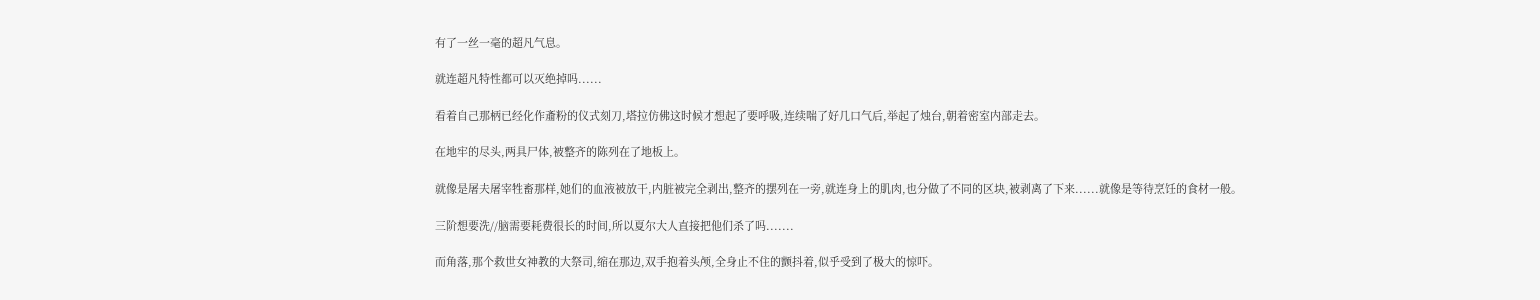有了一丝一毫的超凡气息。

就连超凡特性都可以灭绝掉吗......

看着自己那柄已经化作齑粉的仪式刻刀,塔拉仿佛这时候才想起了要呼吸,连续喘了好几口气后,举起了烛台,朝着密室内部走去。

在地牢的尽头,两具尸体,被整齐的陈列在了地板上。

就像是屠夫屠宰牲畜那样,她们的血液被放干,内脏被完全剥出,整齐的摆列在一旁,就连身上的肌肉,也分做了不同的区块,被剥离了下来......就像是等待烹饪的食材一般。

三阶想要洗//脑需要耗费很长的时间,所以夏尔大人直接把他们杀了吗.......

而角落,那个救世女神教的大祭司,缩在那边,双手抱着头颅,全身止不住的颤抖着,似乎受到了极大的惊吓。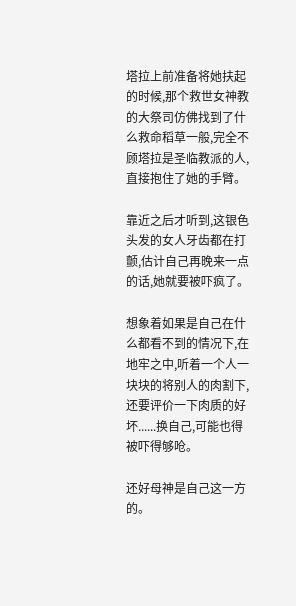塔拉上前准备将她扶起的时候,那个救世女神教的大祭司仿佛找到了什么救命稻草一般,完全不顾塔拉是圣临教派的人,直接抱住了她的手臂。

靠近之后才听到,这银色头发的女人牙齿都在打颤,估计自己再晚来一点的话,她就要被吓疯了。

想象着如果是自己在什么都看不到的情况下,在地牢之中,听着一个人一块块的将别人的肉割下,还要评价一下肉质的好坏......换自己,可能也得被吓得够呛。

还好母神是自己这一方的。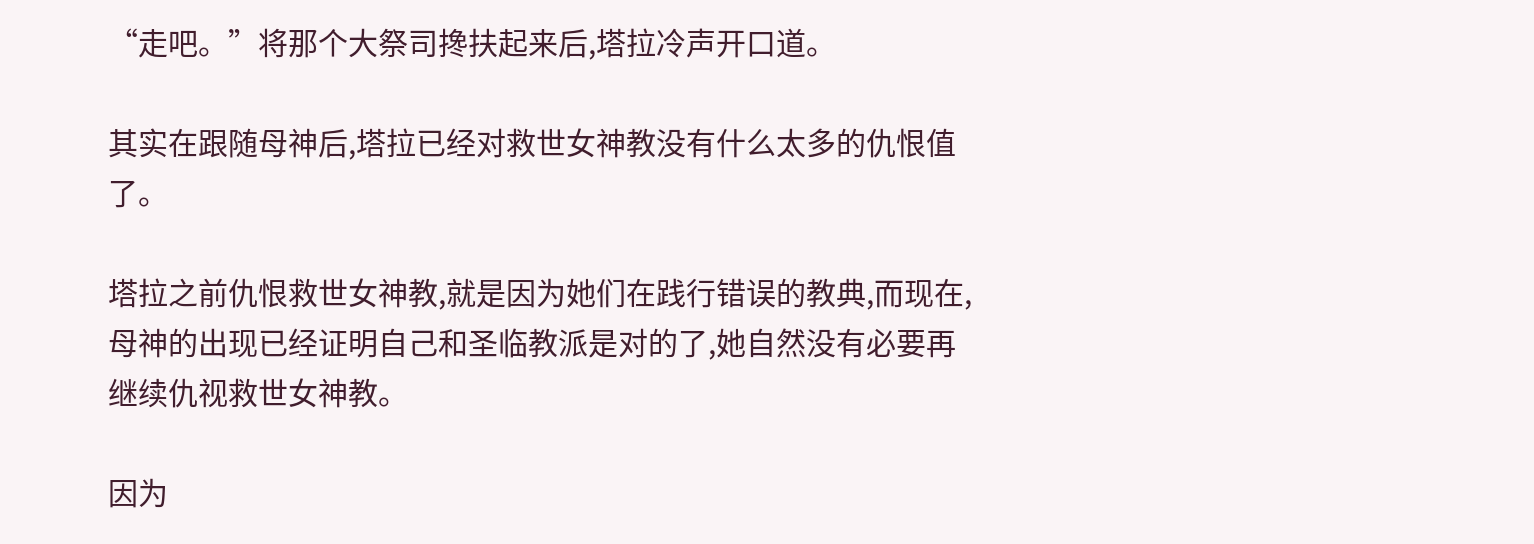“走吧。”将那个大祭司搀扶起来后,塔拉冷声开口道。

其实在跟随母神后,塔拉已经对救世女神教没有什么太多的仇恨值了。

塔拉之前仇恨救世女神教,就是因为她们在践行错误的教典,而现在,母神的出现已经证明自己和圣临教派是对的了,她自然没有必要再继续仇视救世女神教。

因为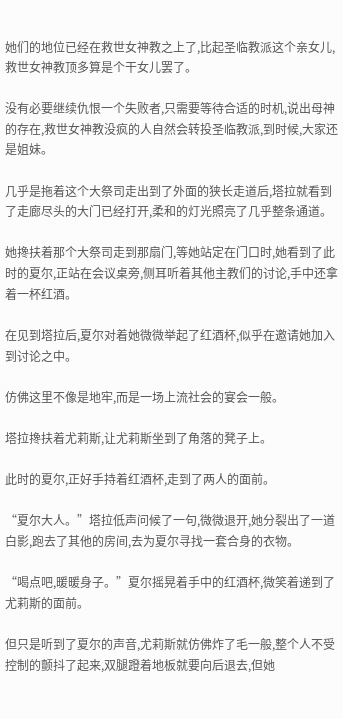她们的地位已经在救世女神教之上了,比起圣临教派这个亲女儿,救世女神教顶多算是个干女儿罢了。

没有必要继续仇恨一个失败者,只需要等待合适的时机,说出母神的存在,救世女神教没疯的人自然会转投圣临教派,到时候,大家还是姐妹。

几乎是拖着这个大祭司走出到了外面的狭长走道后,塔拉就看到了走廊尽头的大门已经打开,柔和的灯光照亮了几乎整条通道。

她搀扶着那个大祭司走到那扇门,等她站定在门口时,她看到了此时的夏尔,正站在会议桌旁,侧耳听着其他主教们的讨论,手中还拿着一杯红酒。

在见到塔拉后,夏尔对着她微微举起了红酒杯,似乎在邀请她加入到讨论之中。

仿佛这里不像是地牢,而是一场上流社会的宴会一般。

塔拉搀扶着尤莉斯,让尤莉斯坐到了角落的凳子上。

此时的夏尔,正好手持着红酒杯,走到了两人的面前。

“夏尔大人。”塔拉低声问候了一句,微微退开,她分裂出了一道白影,跑去了其他的房间,去为夏尔寻找一套合身的衣物。

“喝点吧,暖暖身子。”夏尔摇晃着手中的红酒杯,微笑着递到了尤莉斯的面前。

但只是听到了夏尔的声音,尤莉斯就仿佛炸了毛一般,整个人不受控制的颤抖了起来,双腿蹬着地板就要向后退去,但她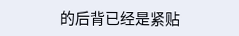的后背已经是紧贴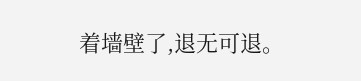着墙壁了,退无可退。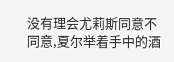没有理会尤莉斯同意不同意,夏尔举着手中的酒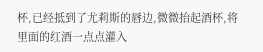杯,已经抵到了尤莉斯的唇边,微微抬起酒杯,将里面的红酒一点点灌入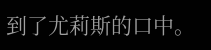到了尤莉斯的口中。